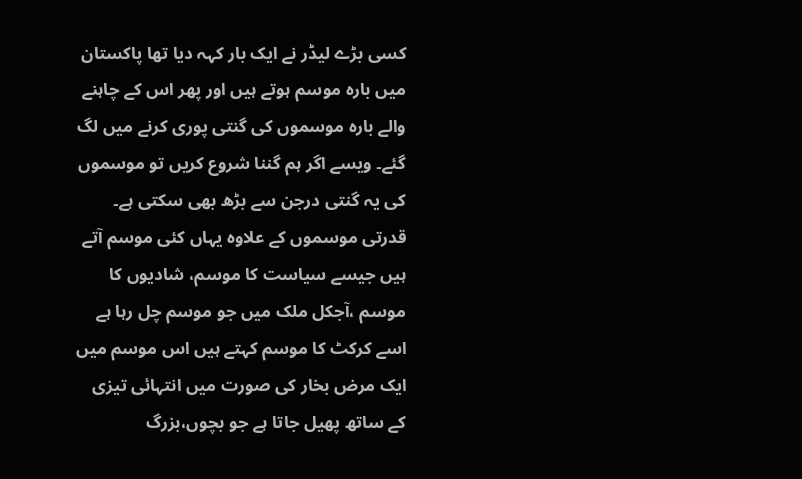کسی بڑے لیڈر نے ایک بار کہہ دیا تھا پاکستان میں بارہ موسم ہوتے ہیں اور پھر اس کے چاہنے والے بارہ موسموں کی گنتی پوری کرنے میں لگ گئے۔ ویسے اگر ہم گننا شروع کریں تو موسموں کی یہ گنتی درجن سے بڑھ بھی سکتی ہے۔ قدرتی موسموں کے علاوہ یہاں کئی موسم آتے ہیں جیسے سیاست کا موسم، شادیوں کا موسم ،آجکل ملک میں جو موسم چل رہا ہے اسے کرکٹ کا موسم کہتے ہیں اس موسم میں ایک مرض بخار کی صورت میں انتہائی تیزی کے ساتھ پھیل جاتا ہے جو بچوں،بزرگ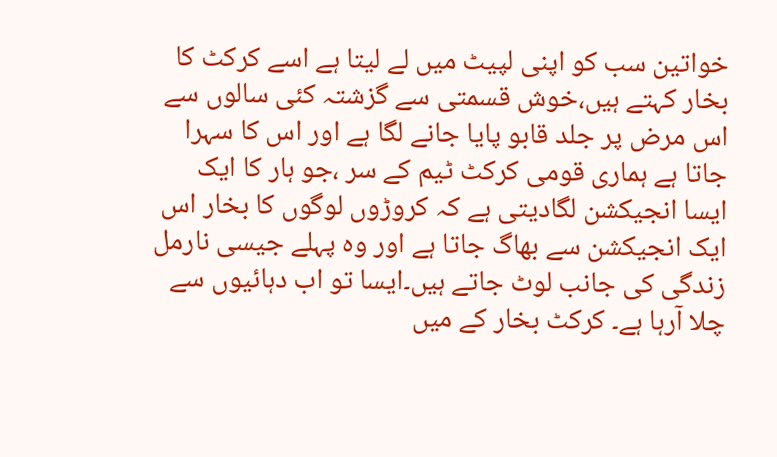خواتین سب کو اپنی لپیٹ میں لے لیتا ہے اسے کرکٹ کا بخار کہتے ہیں،خوش قسمتی سے گزشتہ کئی سالوں سے اس مرض پر جلد قابو پایا جانے لگا ہے اور اس کا سہرا جاتا ہے ہماری قومی کرکٹ ٹیم کے سر ،جو ہار کا ایک ایسا انجیکشن لگادیتی ہے کہ کروڑوں لوگوں کا بخار اس ایک انجیکشن سے بھاگ جاتا ہے اور وہ پہلے جیسی نارمل زندگی کی جانب لوٹ جاتے ہیں۔ایسا تو اب دہائیوں سے چلا آرہا ہے۔ کرکٹ بخار کے میں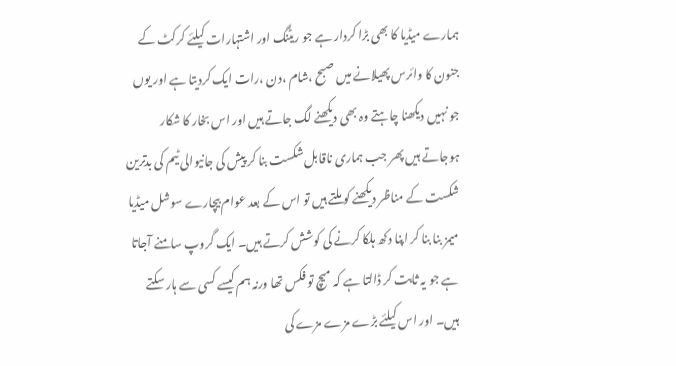ہمارے میڈیا کا بھی بڑا کردار ہے جو ریٹنگ اور اشتہارات کیلئے کرکٹ کے جنون کا وائرس پھیلانے میں صبح ،شام ،دن ،رات ایک کردیتا ہے اور یوں جو نہیں دیکھنا چاہتے وہ بھی دیکھنے لگ جاتے ہیں اور اس بخار کا شکار ہوجاتے ہیں پھر جب ہماری ناقابل شکست بنا کر پیش کی جانیوالی ٹیم کی بدترین شکست کے مناظر دیکھنے کو ملتے ہیں تو اس کے بعد عوام بیچارے سوشل میڈیا میمز بنا بنا کر اپنا دکھ ہلکا کرنے کی کوشش کرتے ہیں۔ ایک گروپ سامنے آجاتا ہے جو یہ ثابت کر ڈالتا ہے کہ میچ تو فکس تھا ورنہ ہم کیسے کسی سے ہار سکتے ہیں۔ اور اس کیلئے بڑے مزے مزے کی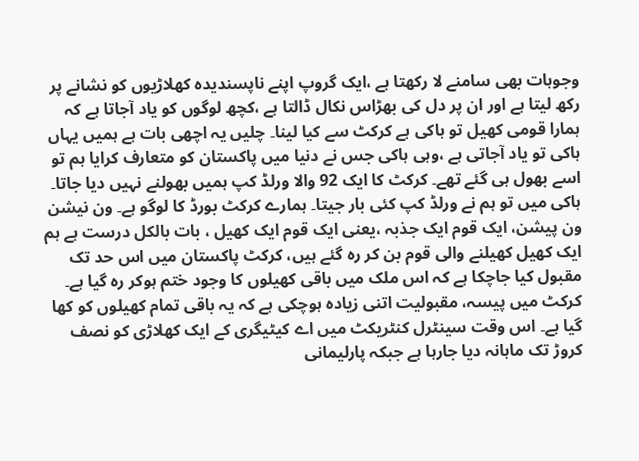وجوہات بھی سامنے لا رکھتا ہے ،ایک گروپ اپنے ناپسندیدہ کھلاڑیوں کو نشانے پر رکھ لیتا ہے اور ان پر دل کی بھڑاس نکال ڈالتا ہے ،کچھ لوگوں کو یاد آجاتا ہے کہ ہمارا قومی کھیل تو ہاکی ہے کرکٹ سے کیا لینا۔ چلیں یہ اچھی بات ہے ہمیں یہاں ہاکی تو یاد آجاتی ہے ،وہی ہاکی جس نے دنیا میں پاکستان کو متعارف کرایا ہم تو اسے بھول ہی گئے تھے۔ کرکٹ کا ایک 92 والا ورلڈ کپ ہمیں بھولنے نہیں دیا جاتا۔ ہاکی میں تو ہم نے ورلڈ کپ کئی بار جیتا۔ ہمارے کرکٹ بورڈ کا لوگو ہے۔ ون نیشن ون پیشن، ایک قوم ایک جذبہ ،یعنی ایک قوم ایک کھیل ، بات بالکل درست ہے ہم ایک کھیل کھیلنے والی قوم بن کر رہ گئے ہیں، کرکٹ پاکستان میں اس حد تک مقبول کیا جاچکا ہے کہ اس ملک میں باقی کھیلوں کا وجود ختم ہوکر رہ گیا ہے۔ کرکٹ میں پیسہ، مقبولیت اتنی زیادہ ہوچکی ہے کہ یہ باقی تمام کھیلوں کو کھا گیا ہے۔ اس وقت سینٹرل کنٹریکٹ میں اے کیٹیگری کے ایک کھلاڑی کو نصف کروڑ تک ماہانہ دیا جارہا ہے جبکہ پارلیمانی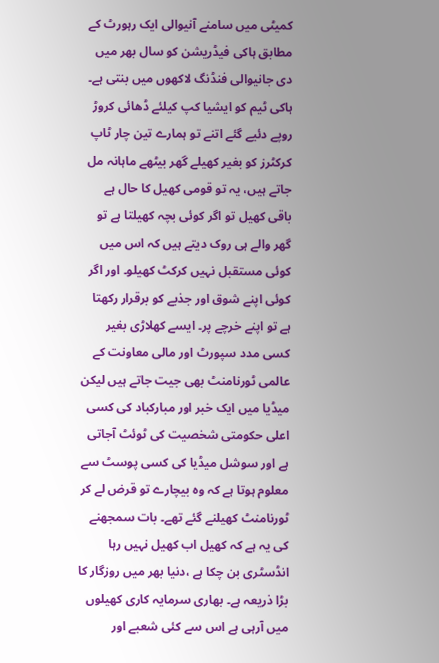کمیٹی میں سامنے آنیوالی ایک رہورٹ کے مطابق ہاکی فیڈریشن کو سال بھر میں دی جانیوالی فنڈنگ لاکھوں میں بنتی ہے۔ ہاکی ٹیم کو ایشیا کپ کیلئے ڈھائی کروڑ روپے دئیے گئے اتنے تو ہمارے تین چار ٹاپ کرکٹرز کو بغیر کھیلے گھر بیٹھے ماہانہ مل جاتے ہیں، یہ تو قومی کھیل کا حال ہے باقی کھیل تو اگر کوئی بچہ کھیلتا ہے تو گھر والے ہی روک دیتے ہیں کہ اس میں کوئی مستقبل نہیں کرکٹ کھیلو۔ اور اگر کوئی اپنے شوق اور جذبے کو برقرار رکھتا ہے تو اپنے خرچے پر۔ ایسے کھلاڑی بغیر کسی مدد سپورٹ اور مالی معاونت کے عالمی ٹورنامنٹ بھی جیت جاتے ہیں لیکن میڈیا میں ایک خبر اور مبارکباد کی کسی اعلی حکومتی شخصیت کی ٹوئٹ آجاتی ہے اور سوشل میڈیا کی کسی پوسٹ سے معلوم ہوتا ہے کہ وہ بیچارے تو قرض لے کر ٹورنامنٹ کھیلنے گئے تھے۔ بات سمجھنے کی یہ ہے کہ کھیل اب کھیل نہیں رہا انڈسٹری بن چکا ہے ،دنیا بھر میں روزگار کا بڑا ذریعہ ہے۔ بھاری سرمایہ کاری کھیلوں میں آرہی ہے اس سے کئی شعبے اور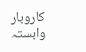کاروبار وابستہ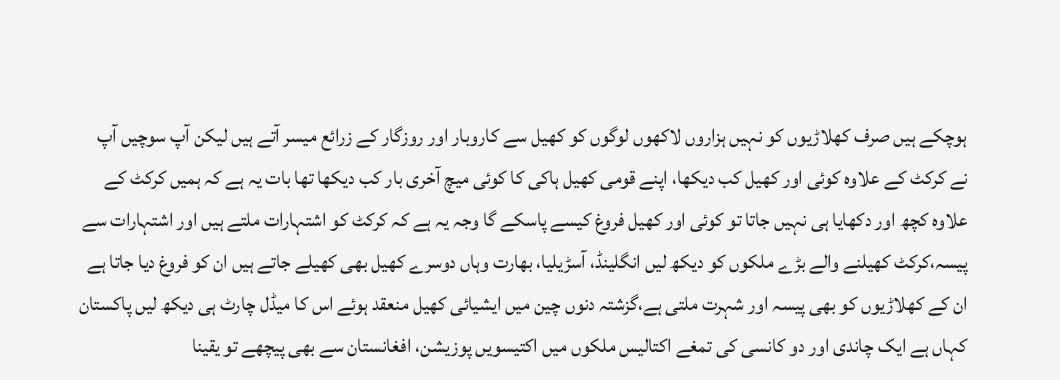ہوچکے ہیں صرف کھلاڑیوں کو نہیں ہزاروں لاکھوں لوگوں کو کھیل سے کاروبار اور روزگار کے زرائع میسر آتے ہیں لیکن آپ سوچیں آپ نے کرکٹ کے علاوہ کوئی اور کھیل کب دیکھا، اپنے قومی کھیل ہاکی کا کوئی میچ آخری بار کب دیکھا تھا بات یہ ہے کہ ہمیں کرکٹ کے علاوہ کچھ اور دکھایا ہی نہیں جاتا تو کوئی اور کھیل فروغ کیسے پاسکے گا وجہ یہ ہے کہ کرکٹ کو اشتہارات ملتے ہیں اور اشتہارات سے پیسہ،کرکٹ کھیلنے والے بڑے ملکوں کو دیکھ لیں انگلینڈ، آسڑیلیا، بھارت وہاں دوسرے کھیل بھی کھیلے جاتے ہیں ان کو فروغ دیا جاتا ہے ان کے کھلاڑیوں کو بھی پیسہ اور شہرت ملتی ہے،گزشتہ دنوں چین میں ایشیائی کھیل منعقد ہوئے اس کا میڈل چارٹ ہی دیکھ لیں پاکستان کہاں ہے ایک چاندی اور دو کانسی کی تمغے اکتالیس ملکوں میں اکتیسویں پوزیشن، افغانستان سے بھی پیچھے تو یقینا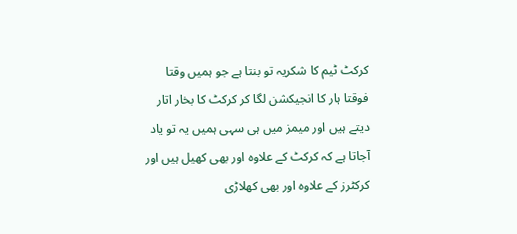کرکٹ ٹیم کا شکریہ تو بنتا ہے جو ہمیں وقتا فوقتا ہار کا انجیکشن لگا کر کرکٹ کا بخار اتار دیتے ہیں اور میمز میں ہی سہی ہمیں یہ تو یاد آجاتا ہے کہ کرکٹ کے علاوہ اور بھی کھیل ہیں اور کرکٹرز کے علاوہ اور بھی کھلاڑی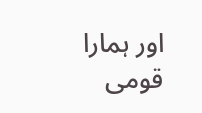اور ہمارا قومی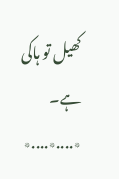کھیل تو ہاکی ہے۔
٭....٭....٭